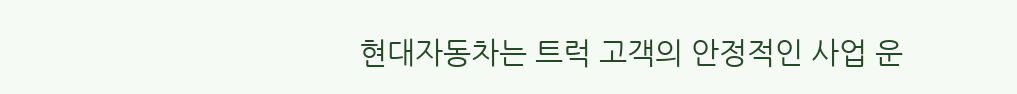현대자동차는 트럭 고객의 안정적인 사업 운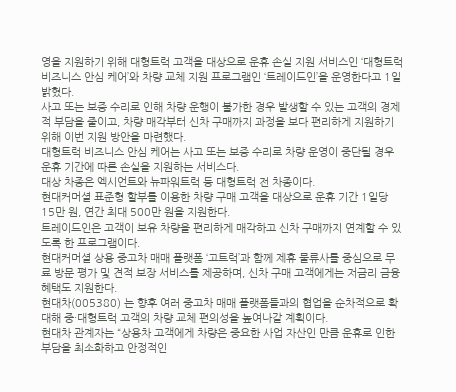영을 지원하기 위해 대형트럭 고객을 대상으로 운휴 손실 지원 서비스인 ‘대형트럭 비즈니스 안심 케어’와 차량 교체 지원 프로그램인 ‘트레이드인’을 운영한다고 1일 밝혔다.
사고 또는 보증 수리로 인해 차량 운행이 불가한 경우 발생할 수 있는 고객의 경제적 부담을 줄이고, 차량 매각부터 신차 구매까지 과정을 보다 편리하게 지원하기 위해 이번 지원 방안을 마련했다.
대형트럭 비즈니스 안심 케어는 사고 또는 보증 수리로 차량 운영이 중단될 경우 운휴 기간에 따른 손실을 지원하는 서비스다.
대상 차종은 엑시언트와 뉴파워트럭 등 대형트럭 전 차종이다.
현대커머셜 표준형 할부를 이용한 차량 구매 고객을 대상으로 운휴 기간 1일당 15만 원, 연간 최대 500만 원을 지원한다.
트레이드인은 고객이 보유 차량을 편리하게 매각하고 신차 구매까지 연계할 수 있도록 한 프로그램이다.
현대커머셜 상용 중고차 매매 플랫폼 ‘고트럭’과 함께 제휴 물류사를 중심으로 무료 방문 평가 및 견적 보장 서비스를 제공하며, 신차 구매 고객에게는 저금리 금융 혜택도 지원한다.
현대차(005380) 는 향후 여러 중고차 매매 플랫폼들과의 협업을 순차적으로 확대해 중·대형트럭 고객의 차량 교체 편의성을 높여나갈 계획이다.
현대차 관계자는 “상용차 고객에게 차량은 중요한 사업 자산인 만큼 운휴로 인한 부담을 최소화하고 안정적인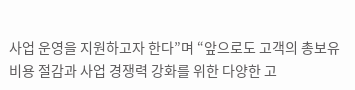사업 운영을 지원하고자 한다”며 “앞으로도 고객의 총보유비용 절감과 사업 경쟁력 강화를 위한 다양한 고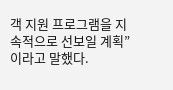객 지원 프로그램을 지속적으로 선보일 계획”이라고 말했다.